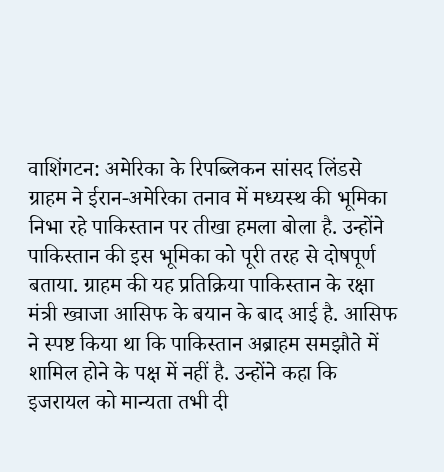वाशिंगटन: अमेरिका के रिपब्लिकन सांसद लिंडसे ग्राहम ने ईरान-अमेरिका तनाव में मध्यस्थ की भूमिका निभा रहे पाकिस्तान पर तीखा हमला बोला है. उन्होंने पाकिस्तान की इस भूमिका को पूरी तरह से दोषपूर्ण बताया. ग्राहम की यह प्रतिक्रिया पाकिस्तान के रक्षा मंत्री ख्वाजा आसिफ के बयान के बाद आई है. आसिफ ने स्पष्ट किया था कि पाकिस्तान अब्राहम समझौते में शामिल होने के पक्ष में नहीं है. उन्होंने कहा कि इजरायल को मान्यता तभी दी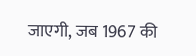जाएगी, जब 1967 की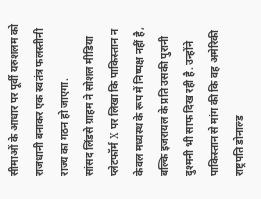सीमाओं के आधार पर पूर्वी यरुशलम को राजधानी बनाकर एक स्वतंत्र फलस्तीनी राज्य का गठन हो जाएगा.
सांसद लिंडसे ग्राहम ने सोशल मीडिया प्लेटफॉर्म X पर लिखा कि पाकिस्तान न केवल मध्यस्थ के रूप में निष्पक्ष नहीं है, बल्कि इजरायल के प्रति उसकी पुरानी दुश्मनी भी साफ दिख रही है. उन्होंने पाकिस्तान से मांग की कि वह अमेरिकी राष्ट्रपति डोनाल्ड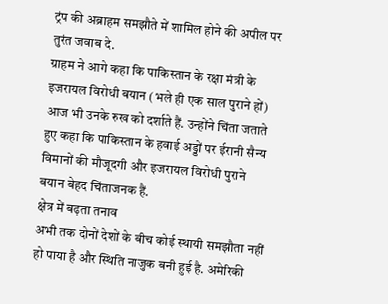ट्रंप की अब्राहम समझौते में शामिल होने की अपील पर तुरंत जवाब दे.
ग्राहम ने आगे कहा कि पाकिस्तान के रक्षा मंत्री के इजरायल विरोधी बयान (भले ही एक साल पुराने हों) आज भी उनके रुख को दर्शाते हैं. उन्होंने चिंता जताते हुए कहा कि पाकिस्तान के हवाई अड्डों पर ईरानी सैन्य विमानों की मौजूदगी और इजरायल विरोधी पुराने बयान बेहद चिंताजनक हैं.
क्षेत्र में बढ़ता तनाव
अभी तक दोनों देशों के बीच कोई स्थायी समझौता नहीं हो पाया है और स्थिति नाजुक बनी हुई है. अमेरिकी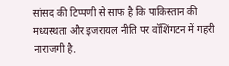सांसद की टिप्पणी से साफ है कि पाकिस्तान की मध्यस्थता और इजरायल नीति पर वॉशिंगटन में गहरी नाराजगी है.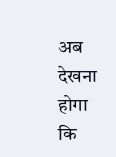अब देखना होगा कि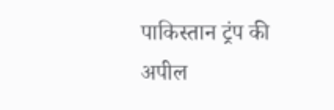पाकिस्तान ट्रंप की अपील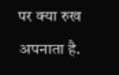पर क्या रुख अपनाता है.